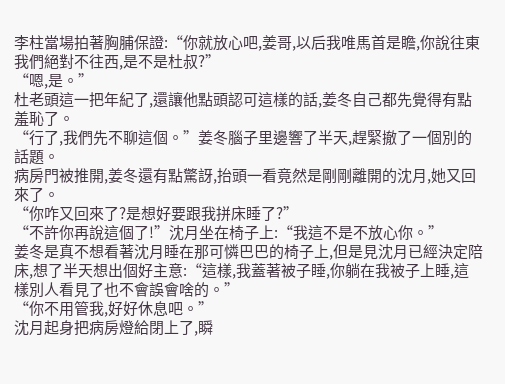李柱當場拍著胸脯保證:“你就放心吧,姜哥,以后我唯馬首是瞻,你說往東我們絕對不往西,是不是杜叔?”
“嗯,是。”
杜老頭這一把年紀了,還讓他點頭認可這樣的話,姜冬自己都先覺得有點羞恥了。
“行了,我們先不聊這個。”姜冬腦子里邊響了半天,趕緊撤了一個別的話題。
病房門被推開,姜冬還有點驚訝,抬頭一看竟然是剛剛離開的沈月,她又回來了。
“你咋又回來了?是想好要跟我拼床睡了?”
“不許你再說這個了!”沈月坐在椅子上:“我這不是不放心你。”
姜冬是真不想看著沈月睡在那可憐巴巴的椅子上,但是見沈月已經決定陪床,想了半天想出個好主意:“這樣,我蓋著被子睡,你躺在我被子上睡,這樣別人看見了也不會誤會啥的。”
“你不用管我,好好休息吧。”
沈月起身把病房燈給閉上了,瞬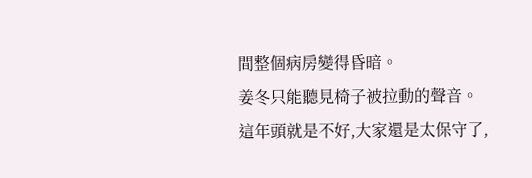間整個病房變得昏暗。
姜冬只能聽見椅子被拉動的聲音。
這年頭就是不好,大家還是太保守了,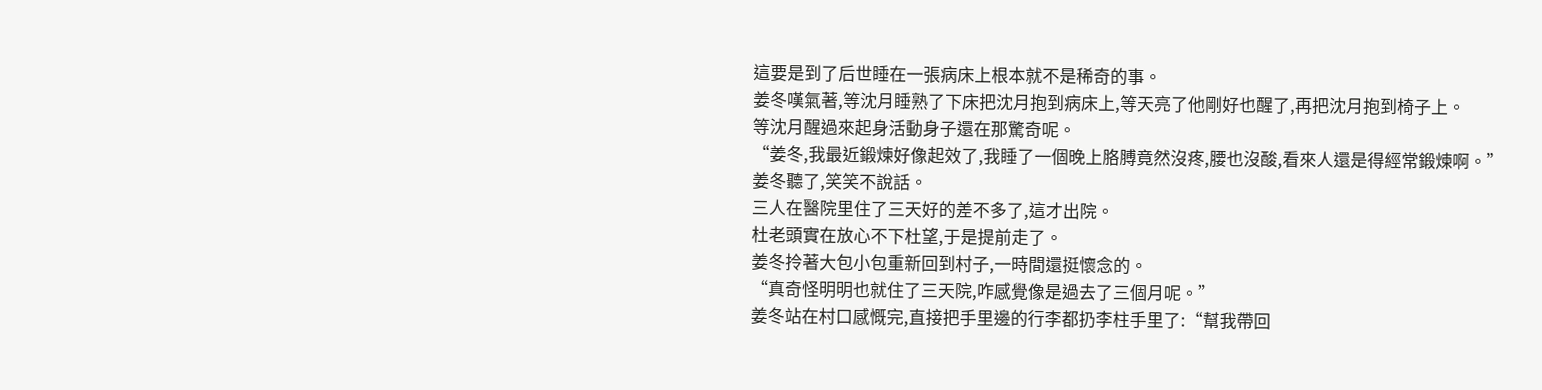這要是到了后世睡在一張病床上根本就不是稀奇的事。
姜冬嘆氣著,等沈月睡熟了下床把沈月抱到病床上,等天亮了他剛好也醒了,再把沈月抱到椅子上。
等沈月醒過來起身活動身子還在那驚奇呢。
“姜冬,我最近鍛煉好像起效了,我睡了一個晚上胳膊竟然沒疼,腰也沒酸,看來人還是得經常鍛煉啊。”
姜冬聽了,笑笑不說話。
三人在醫院里住了三天好的差不多了,這才出院。
杜老頭實在放心不下杜望,于是提前走了。
姜冬拎著大包小包重新回到村子,一時間還挺懷念的。
“真奇怪明明也就住了三天院,咋感覺像是過去了三個月呢。”
姜冬站在村口感慨完,直接把手里邊的行李都扔李柱手里了:“幫我帶回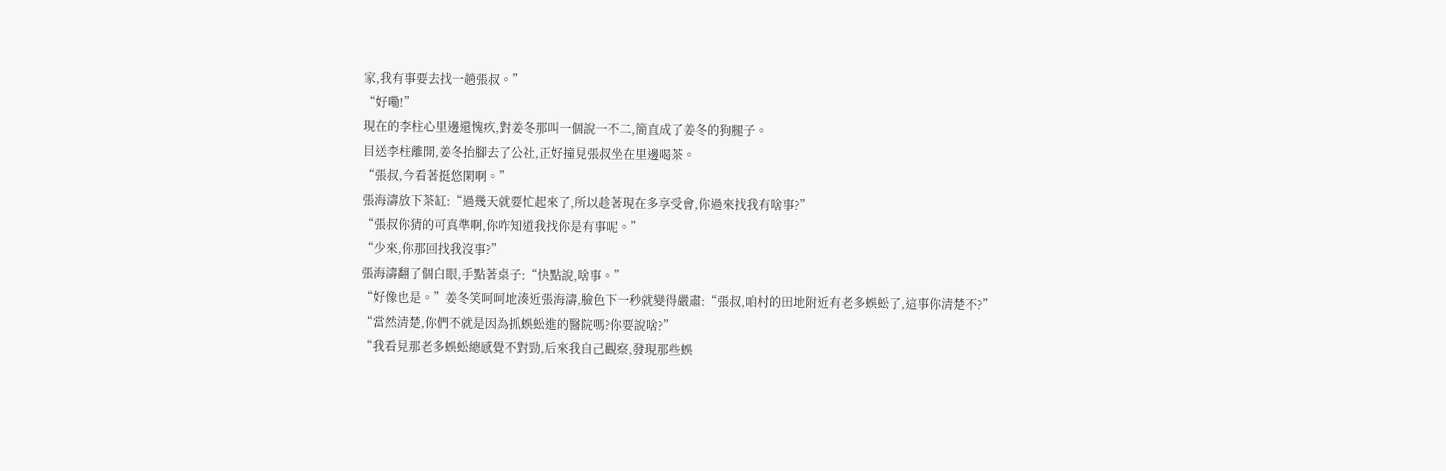家,我有事要去找一趟張叔。”
“好嘞!”
現在的李柱心里邊還愧疚,對姜冬那叫一個說一不二,簡直成了姜冬的狗腿子。
目送李柱離開,姜冬抬腳去了公社,正好撞見張叔坐在里邊喝茶。
“張叔,今看著挺悠閑啊。”
張海濤放下茶缸:“過幾天就要忙起來了,所以趁著現在多享受會,你過來找我有啥事?”
“張叔你猜的可真準啊,你咋知道我找你是有事呢。”
“少來,你那回找我沒事?”
張海濤翻了個白眼,手點著桌子:“快點說,啥事。”
“好像也是。”姜冬笑呵呵地湊近張海濤,臉色下一秒就變得嚴肅:“張叔,咱村的田地附近有老多蜈蚣了,這事你清楚不?”
“當然清楚,你們不就是因為抓蜈蚣進的醫院嗎?你要說啥?”
“我看見那老多蜈蚣總感覺不對勁,后來我自己觀察,發現那些蜈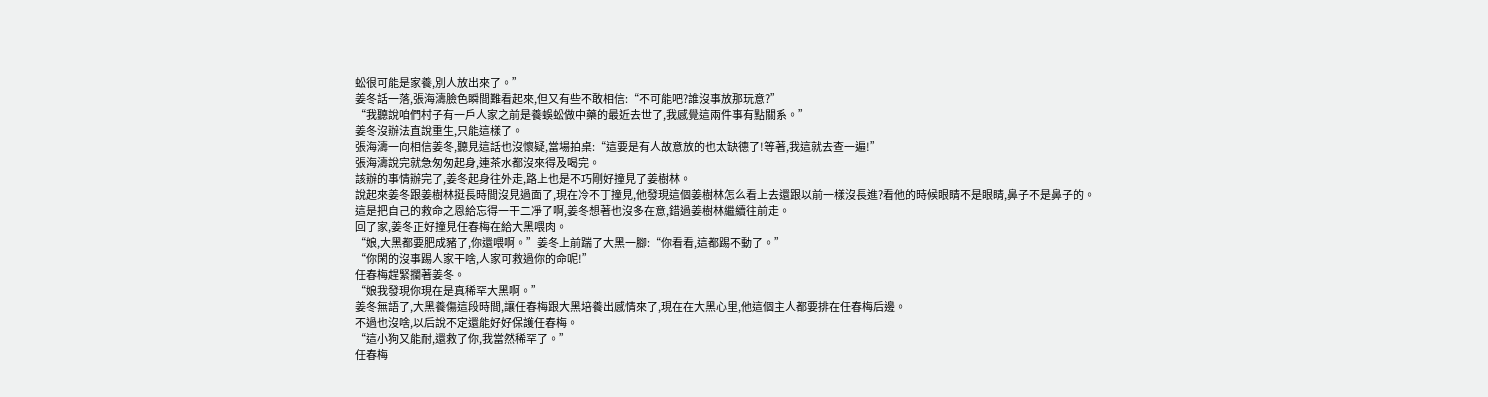蚣很可能是家養,別人放出來了。”
姜冬話一落,張海濤臉色瞬間難看起來,但又有些不敢相信:“不可能吧?誰沒事放那玩意?”
“我聽說咱們村子有一戶人家之前是養蜈蚣做中藥的最近去世了,我感覺這兩件事有點關系。”
姜冬沒辦法直說重生,只能這樣了。
張海濤一向相信姜冬,聽見這話也沒懷疑,當場拍桌:“這要是有人故意放的也太缺德了!等著,我這就去查一遍!”
張海濤說完就急匆匆起身,連茶水都沒來得及喝完。
該辦的事情辦完了,姜冬起身往外走,路上也是不巧剛好撞見了姜樹林。
說起來姜冬跟姜樹林挺長時間沒見過面了,現在冷不丁撞見,他發現這個姜樹林怎么看上去還跟以前一樣沒長進?看他的時候眼睛不是眼睛,鼻子不是鼻子的。
這是把自己的救命之恩給忘得一干二凈了啊,姜冬想著也沒多在意,錯過姜樹林繼續往前走。
回了家,姜冬正好撞見任春梅在給大黑喂肉。
“娘,大黑都要肥成豬了,你還喂啊。”姜冬上前踹了大黑一腳:“你看看,這都踢不動了。”
“你閑的沒事踢人家干啥,人家可救過你的命呢!”
任春梅趕緊攔著姜冬。
“娘我發現你現在是真稀罕大黑啊。”
姜冬無語了,大黑養傷這段時間,讓任春梅跟大黑培養出感情來了,現在在大黑心里,他這個主人都要排在任春梅后邊。
不過也沒啥,以后說不定還能好好保護任春梅。
“這小狗又能耐,還救了你,我當然稀罕了。”
任春梅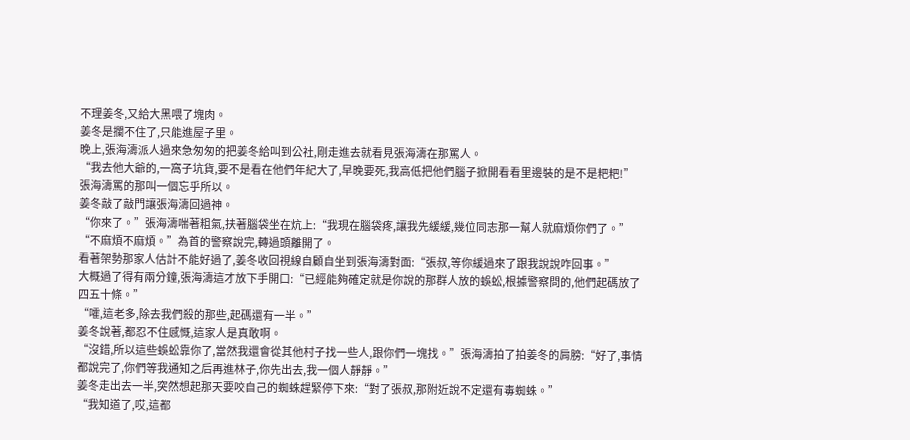不理姜冬,又給大黑喂了塊肉。
姜冬是攔不住了,只能進屋子里。
晚上,張海濤派人過來急匆匆的把姜冬給叫到公社,剛走進去就看見張海濤在那罵人。
“我去他大爺的,一窩子坑貨,要不是看在他們年紀大了,早晚要死,我高低把他們腦子掀開看看里邊裝的是不是粑粑!”
張海濤罵的那叫一個忘乎所以。
姜冬敲了敲門讓張海濤回過神。
“你來了。”張海濤喘著粗氣,扶著腦袋坐在炕上:“我現在腦袋疼,讓我先緩緩,幾位同志那一幫人就麻煩你們了。”
“不麻煩不麻煩。”為首的警察說完,轉過頭離開了。
看著架勢那家人估計不能好過了,姜冬收回視線自顧自坐到張海濤對面:“張叔,等你緩過來了跟我說說咋回事。”
大概過了得有兩分鐘,張海濤這才放下手開口:“已經能夠確定就是你說的那群人放的蜈蚣,根據警察問的,他們起碼放了四五十條。”
“嚯,這老多,除去我們殺的那些,起碼還有一半。”
姜冬說著,都忍不住感慨,這家人是真敢啊。
“沒錯,所以這些蜈蚣靠你了,當然我還會從其他村子找一些人,跟你們一塊找。”張海濤拍了拍姜冬的肩膀:“好了,事情都說完了,你們等我通知之后再進林子,你先出去,我一個人靜靜。”
姜冬走出去一半,突然想起那天要咬自己的蜘蛛趕緊停下來:“對了張叔,那附近說不定還有毒蜘蛛。”
“我知道了,哎,這都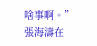啥事啊。”
張海濤在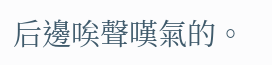后邊唉聲嘆氣的。